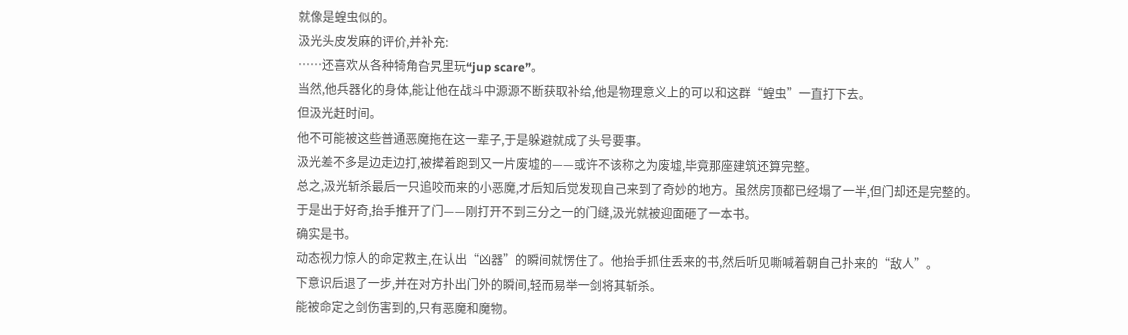就像是蝗虫似的。
汲光头皮发麻的评价,并补充:
……还喜欢从各种犄角旮旯里玩“jup scare”。
当然,他兵器化的身体,能让他在战斗中源源不断获取补给,他是物理意义上的可以和这群“蝗虫”一直打下去。
但汲光赶时间。
他不可能被这些普通恶魔拖在这一辈子,于是躲避就成了头号要事。
汲光差不多是边走边打,被撵着跑到又一片废墟的——或许不该称之为废墟,毕竟那座建筑还算完整。
总之,汲光斩杀最后一只追咬而来的小恶魔,才后知后觉发现自己来到了奇妙的地方。虽然房顶都已经塌了一半,但门却还是完整的。
于是出于好奇,抬手推开了门——刚打开不到三分之一的门缝,汲光就被迎面砸了一本书。
确实是书。
动态视力惊人的命定救主,在认出“凶器”的瞬间就愣住了。他抬手抓住丢来的书,然后听见嘶喊着朝自己扑来的“敌人”。
下意识后退了一步,并在对方扑出门外的瞬间,轻而易举一剑将其斩杀。
能被命定之剑伤害到的,只有恶魔和魔物。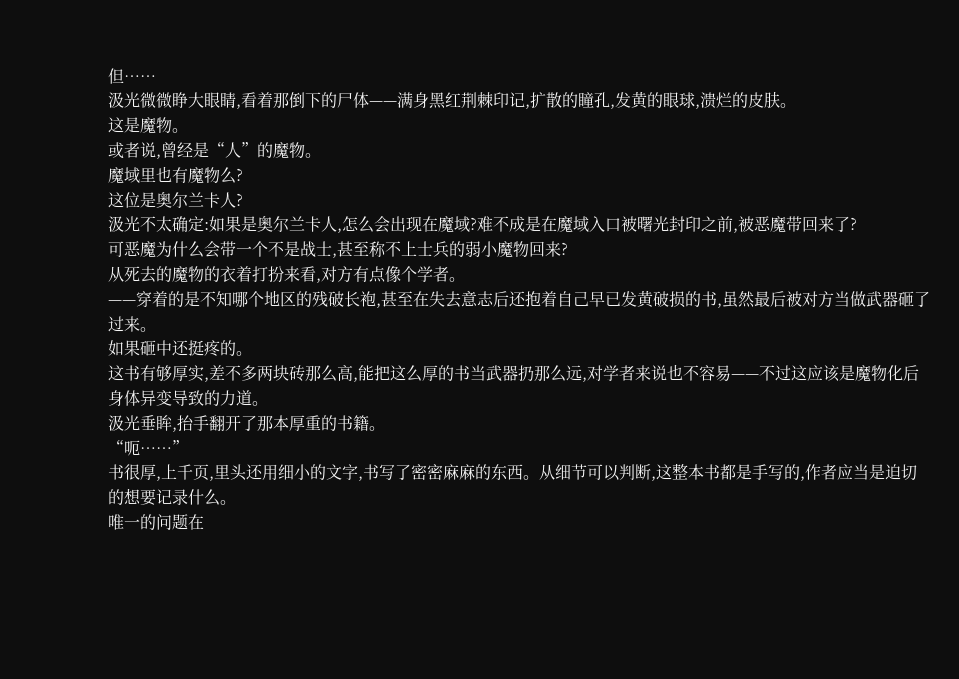但……
汲光微微睁大眼睛,看着那倒下的尸体——满身黑红荆棘印记,扩散的瞳孔,发黄的眼球,溃烂的皮肤。
这是魔物。
或者说,曾经是“人”的魔物。
魔域里也有魔物么?
这位是奥尔兰卡人?
汲光不太确定:如果是奥尔兰卡人,怎么会出现在魔域?难不成是在魔域入口被曙光封印之前,被恶魔带回来了?
可恶魔为什么会带一个不是战士,甚至称不上士兵的弱小魔物回来?
从死去的魔物的衣着打扮来看,对方有点像个学者。
——穿着的是不知哪个地区的残破长袍,甚至在失去意志后还抱着自己早已发黄破损的书,虽然最后被对方当做武器砸了过来。
如果砸中还挺疼的。
这书有够厚实,差不多两块砖那么高,能把这么厚的书当武器扔那么远,对学者来说也不容易——不过这应该是魔物化后身体异变导致的力道。
汲光垂眸,抬手翻开了那本厚重的书籍。
“呃……”
书很厚,上千页,里头还用细小的文字,书写了密密麻麻的东西。从细节可以判断,这整本书都是手写的,作者应当是迫切的想要记录什么。
唯一的问题在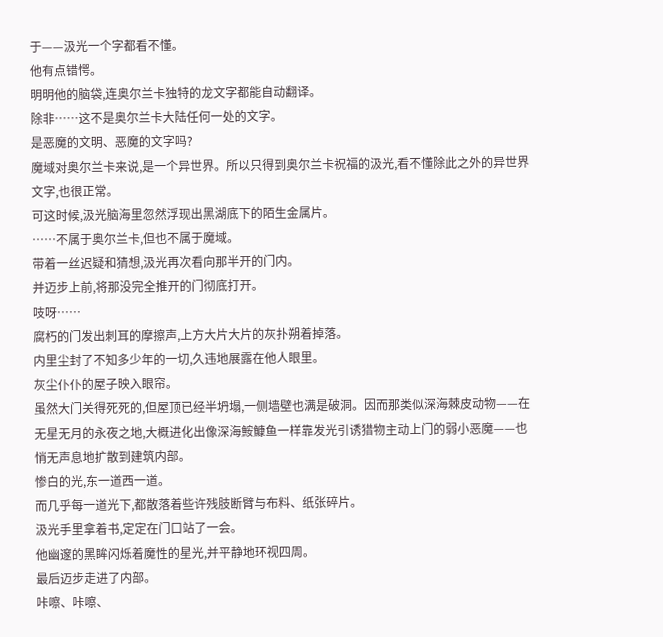于——汲光一个字都看不懂。
他有点错愕。
明明他的脑袋,连奥尔兰卡独特的龙文字都能自动翻译。
除非……这不是奥尔兰卡大陆任何一处的文字。
是恶魔的文明、恶魔的文字吗?
魔域对奥尔兰卡来说,是一个异世界。所以只得到奥尔兰卡祝福的汲光,看不懂除此之外的异世界文字,也很正常。
可这时候,汲光脑海里忽然浮现出黑湖底下的陌生金属片。
……不属于奥尔兰卡,但也不属于魔域。
带着一丝迟疑和猜想,汲光再次看向那半开的门内。
并迈步上前,将那没完全推开的门彻底打开。
吱呀……
腐朽的门发出刺耳的摩擦声,上方大片大片的灰扑朔着掉落。
内里尘封了不知多少年的一切,久违地展露在他人眼里。
灰尘仆仆的屋子映入眼帘。
虽然大门关得死死的,但屋顶已经半坍塌,一侧墙壁也满是破洞。因而那类似深海棘皮动物——在无星无月的永夜之地,大概进化出像深海鮟鱇鱼一样靠发光引诱猎物主动上门的弱小恶魔——也悄无声息地扩散到建筑内部。
惨白的光,东一道西一道。
而几乎每一道光下,都散落着些许残肢断臂与布料、纸张碎片。
汲光手里拿着书,定定在门口站了一会。
他幽邃的黑眸闪烁着魔性的星光,并平静地环视四周。
最后迈步走进了内部。
咔嚓、咔嚓、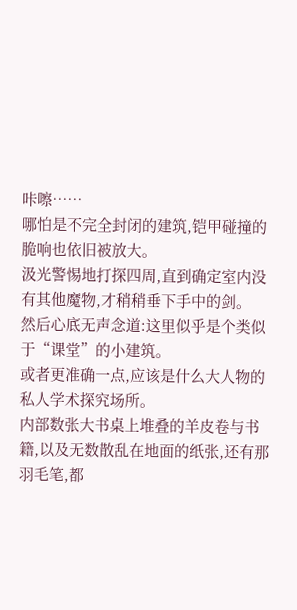咔嚓……
哪怕是不完全封闭的建筑,铠甲碰撞的脆响也依旧被放大。
汲光警惕地打探四周,直到确定室内没有其他魔物,才稍稍垂下手中的剑。
然后心底无声念道:这里似乎是个类似于“课堂”的小建筑。
或者更准确一点,应该是什么大人物的私人学术探究场所。
内部数张大书桌上堆叠的羊皮卷与书籍,以及无数散乱在地面的纸张,还有那羽毛笔,都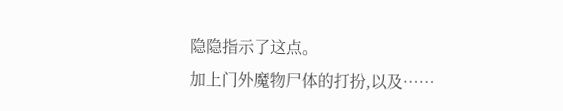隐隐指示了这点。
加上门外魔物尸体的打扮,以及……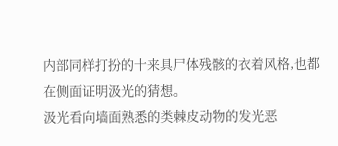内部同样打扮的十来具尸体残骸的衣着风格,也都在侧面证明汲光的猜想。
汲光看向墙面熟悉的类棘皮动物的发光恶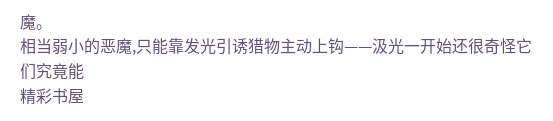魔。
相当弱小的恶魔,只能靠发光引诱猎物主动上钩——汲光一开始还很奇怪它们究竟能
精彩书屋